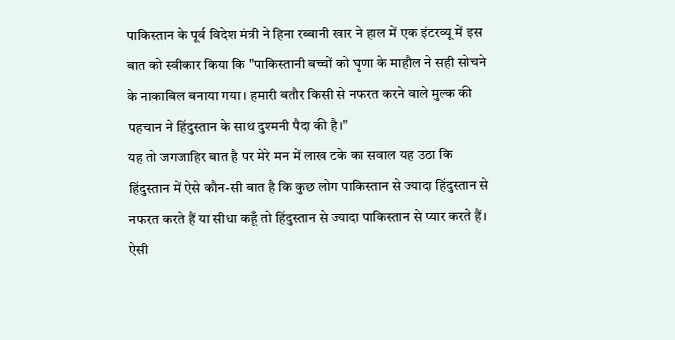पाकिस्तान के पूर्व विदेश मंत्री ने हिना रब्बानी खार ने हाल में एक इंटरव्यू में इस बात को स्वीकार किया कि "पाकिस्तानी बच्चों को घृणा के माहौल ने सही सोचने के नाकाबिल बनाया गया। हमारी बतौर किसी से नफरत करने वाले मुल्क की पहचान ने हिंदुस्तान के साथ दुश्मनी पैदा की है।"
यह तो जगजाहिर बात है पर मेरे मन में लाख टके का सवाल यह उठा कि हिंदुस्तान में ऐसे कौन-सी बात है कि कुछ लोग पाकिस्तान से ज्यादा हिंदुस्तान से नफरत करते हैं या सीधा कहूँ तो हिंदुस्तान से ज्यादा पाकिस्तान से प्यार करते हैं। ऐसी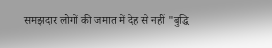समझदार लोगों की जमात में देह से नहीं "बुद्धि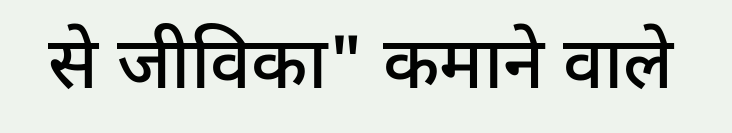से जीविका" कमाने वाले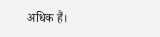अधिक हैं।